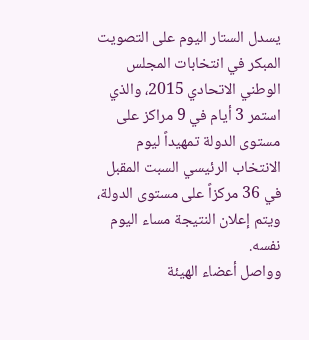يسدل الستار اليوم على التصويت المبكر في انتخابات المجلس الوطني الاتحادي 2015، والذي استمر 3 أيام في 9 مراكز على مستوى الدولة تمهيداً ليوم الانتخاب الرئيسي السبت المقبل في 36 مركزاً على مستوى الدولة، ويتم إعلان النتيجة مساء اليوم نفسه.
وواصل أعضاء الهيئة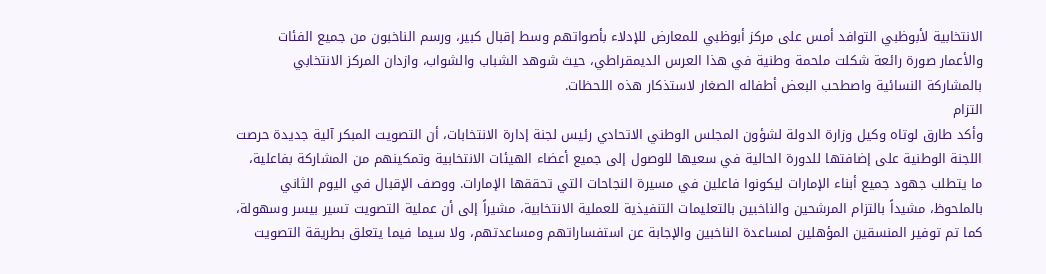الانتخابية لأبوظبي التوافد أمس على مركز أبوظبي للمعارض للإدلاء بأصواتهم وسط إقبال كبير، ورسم الناخبون من جميع الفئات والأعمار صورة رائعة شكلت ملحمة وطنية في هذا العرس الديمقراطي، حيث شوهد الشباب والشواب، وازدان المركز الانتخابي بالمشاركة النسائية واصطحب البعض أطفاله الصغار لاستذكار هذه اللحظات.
التزام
وأكد طارق لوتاه وكيل وزارة الدولة لشؤون المجلس الوطني الاتحادي رئيس لجنة إدارة الانتخابات، أن التصويت المبكر آلية جديدة حرصت اللجنة الوطنية على إضافتها للدورة الحالية في سعيها للوصول إلى جميع أعضاء الهيئات الانتخابية وتمكينهم من المشاركة بفاعلية، ما يتطلب جهود جميع أبناء الإمارات ليكونوا فاعلين في مسيرة النجاحات التي تحققها الإمارات. ووصف الإقبال في اليوم الثاني بالملحوظ، مشيداً بالتزام المرشحين والناخبين بالتعليمات التنفيذية للعملية الانتخابية، مشيراً إلى أن عملية التصويت تسير بيسر وسهولة، كما تم توفير المنسقين المؤهلين لمساعدة الناخبين والإجابة عن استفساراتهم ومساعدتهم، ولا سيما فيما يتعلق بطريقة التصويت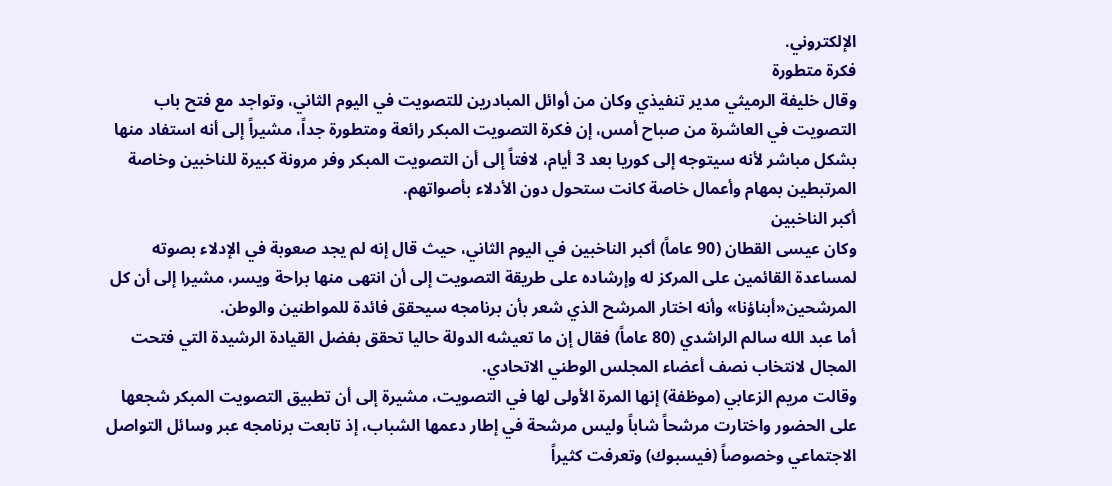الإلكتروني.
فكرة متطورة
وقال خليفة الرميثي مدير تنفيذي وكان من أوائل المبادرين للتصويت في اليوم الثاني، وتواجد مع فتح باب التصويت في العاشرة من صباح أمس، إن فكرة التصويت المبكر رائعة ومتطورة جداً، مشيراً إلى أنه استفاد منها بشكل مباشر لأنه سيتوجه إلى كوريا بعد 3 أيام، لافتاً إلى أن التصويت المبكر وفر مرونة كبيرة للناخبين وخاصة المرتبطين بمهام وأعمال خاصة كانت ستحول دون الأدلاء بأصواتهم.
أكبر الناخبين
وكان عيسى القطان (90 عاماً) أكبر الناخبين في اليوم الثاني، حيث قال إنه لم يجد صعوبة في الإدلاء بصوته لمساعدة القائمين على المركز له وإرشاده على طريقة التصويت إلى أن انتهى منها براحة ويسر، مشيرا إلى أن كل المرشحين«أبناؤنا» وأنه اختار المرشح الذي شعر بأن برنامجه سيحقق فائدة للمواطنين والوطن.
أما عبد الله سالم الراشدي (80 عاماً) فقال إن ما تعيشه الدولة حاليا تحقق بفضل القيادة الرشيدة التي فتحت المجال لانتخاب نصف أعضاء المجلس الوطني الاتحادي.
وقالت مريم الزعابي (موظفة) إنها المرة الأولى لها في التصويت، مشيرة إلى أن تطبيق التصويت المبكر شجعها على الحضور واختارت مرشحاً شاباً وليس مرشحة في إطار دعمها الشباب، إذ تابعت برنامجه عبر وسائل التواصل الاجتماعي وخصوصاً (فيسبوك) وتعرفت كثيراً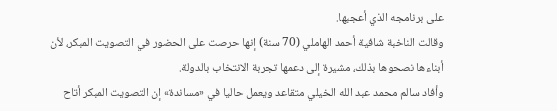على برنامجه الذي أعجبها.
وقالت الناخبة شافية أحمد الهاملي (70 سنة) إنها حرصت على الحضور في التصويت المبكر، لأن أبناءها نصحوها بذلك، مشيرة إلى دعمها تجربة الانتخاب بالدولة.
وأفاد سالم محمد عبد الله الخيلي متقاعد ويعمل حاليا في «مساندة» إن التصويت المبكر أتاح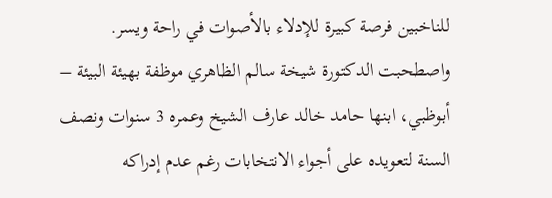للناخبين فرصة كبيرة للإدلاء بالأصوات في راحة ويسر.
واصطحبت الدكتورة شيخة سالم الظاهري موظفة بهيئة البيئة – أبوظبي، ابنها حامد خالد عارف الشيخ وعمره 3 سنوات ونصف السنة لتعويده على أجواء الانتخابات رغم عدم إدراكه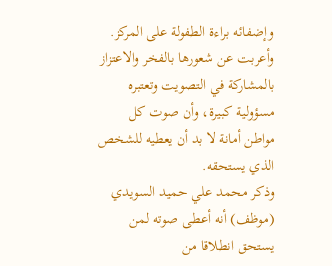وإضفائه براءة الطفولة على المركز.
وأعربت عن شعورها بالفخر والاعتزاز بالمشاركة في التصويت وتعتبره مسؤولية كبيرة، وأن صوت كل مواطن أمانة لا بد أن يعطيه للشخص الذي يستحقه.
وذكر محمد علي حميد السويدي (موظف) أنه أعطى صوته لمن يستحق انطلاقا من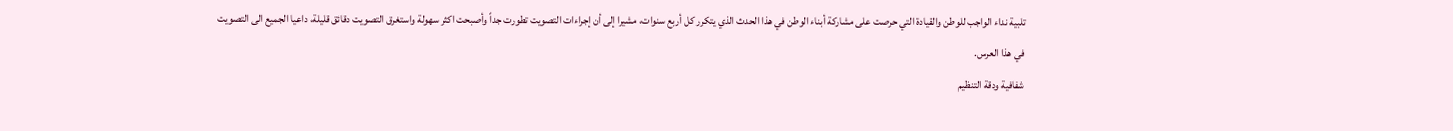تلبية نداء الواجب للوطن والقيادة التي حرصت على مشاركة أبناء الوطن في هذا الحدث الذي يتكرر كل أربع سنوات، مشيرا إلى أن إجراءات التصويت تطورت جداً وأصبحت اكثر سهولة واستغرق التصويت دقائق قليلة، داعيا الجميع الى التصويت في هذا العرس.
شفافية ودقة التنظيم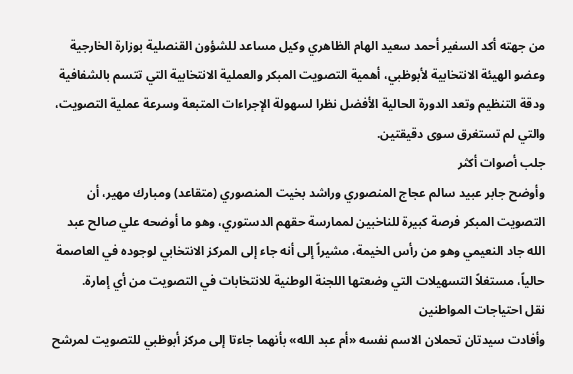من جهته أكد السفير أحمد سعيد الهام الظاهري وكيل مساعد للشؤون القنصلية بوزارة الخارجية وعضو الهيئة الانتخابية لأبوظبي، أهمية التصويت المبكر والعملية الانتخابية التي تتسم بالشفافية ودقة التنظيم وتعد الدورة الحالية الأفضل نظرا لسهولة الإجراءات المتبعة وسرعة عملية التصويت، والتي لم تستغرق سوى دقيقتين.
جلب أصوات أكثر
وأوضح جابر عبيد سالم عجاج المنصوري وراشد بخيت المنصوري (متقاعد) ومبارك مهير، أن التصويت المبكر فرصة كبيرة للناخبين لممارسة حقهم الدستوري، وهو ما أوضحه علي صالح عبد الله جاد النعيمي وهو من رأس الخيمة، مشيراً إلى أنه جاء إلى المركز الانتخابي لوجوده في العاصمة حالياً، مستغلاً التسهيلات التي وضعتها اللجنة الوطنية للانتخابات في التصويت من أي إمارة.
نقل احتياجات المواطنين
وأفادت سيدتان تحملان الاسم نفسه «أم عبد الله» بأنهما جاءتا إلى مركز أبوظبي للتصويت لمرشح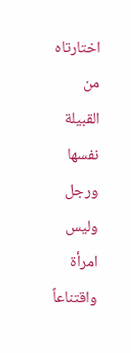اختارتاه من القبيلة نفسها ورجل وليس امرأة واقتناعاً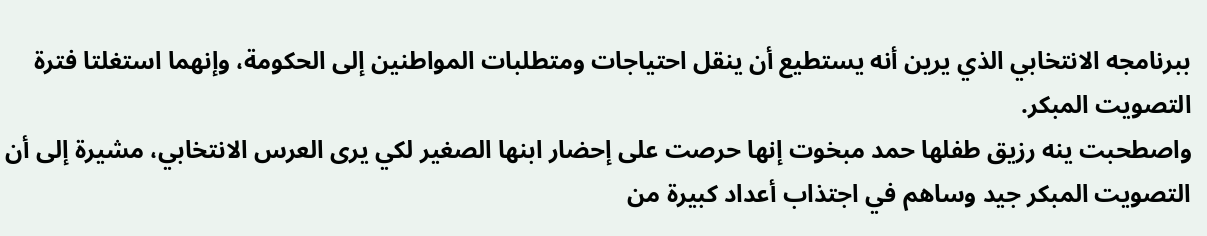ببرنامجه الانتخابي الذي يرين أنه يستطيع أن ينقل احتياجات ومتطلبات المواطنين إلى الحكومة، وإنهما استغلتا فترة التصويت المبكر.
واصطحبت ينه رزيق طفلها حمد مبخوت إنها حرصت على إحضار ابنها الصغير لكي يرى العرس الانتخابي، مشيرة إلى أن التصويت المبكر جيد وساهم في اجتذاب أعداد كبيرة من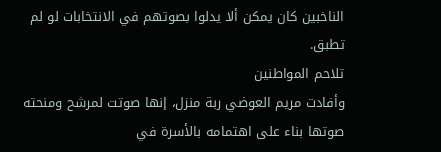الناخبين كان يمكن ألا يدلوا بصوتهم في الانتخابات لو لم تطبق.
تلاحم المواطنين
وأفادت مريم العوضي ربة منزل، إنها صوتت لمرشح ومنحته صوتها بناء على اهتمامه بالأسرة في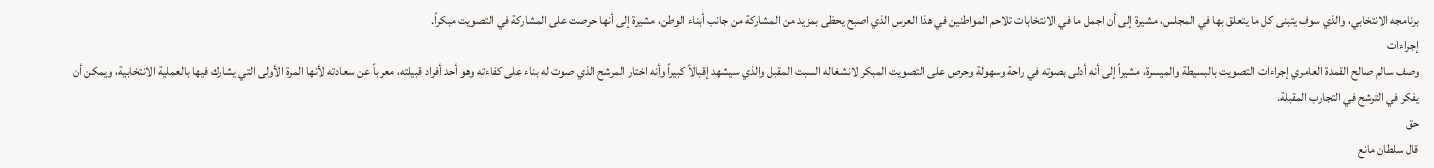برنامجه الانتخابي، والذي سوف يتبنى كل ما يتعلق بها في المجلس، مشيرة إلى أن اجمل ما في الانتخابات تلاحم المواطنين في هذا العرس الذي اصبح يحظى بمزيد من المشاركة من جانب أبناء الوطن، مشيرة إلى أنها حرصت على المشاركة في التصويت مبكراً.
إجراءات
وصف سالم صالح القمدة العامري إجراءات التصويت بالبسيطة والميسرة، مشيراً إلى أنه أدلى بصوته في راحة وسهولة وحرص على التصويت المبكر لانشغاله السبت المقبل والذي سيشهد إقبالاً كبيراً وأنه اختار المرشح الذي صوت له بناء على كفاءته وهو أحد أفراد قبيلته، معرباً عن سعادته لأنها المرة الأولى التي يشارك فيها بالعملية الانتخابية، ويمكن أن يفكر في الترشح في التجارب المقبلة.
حق
قال سلطان مانع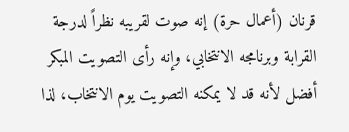قرنان (أعمال حرة) إنه صوت لقريبه نظراً لدرجة القرابة وبرنامجه الانتخابي، وإنه رأى التصويت المبكر أفضل لأنه قد لا يمكنه التصويت يوم الانتخاب، لذا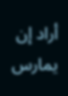أراد إن يمارس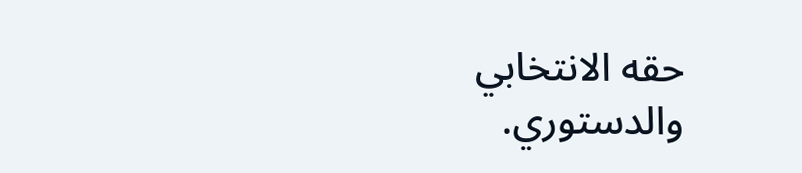حقه الانتخابي والدستوري.